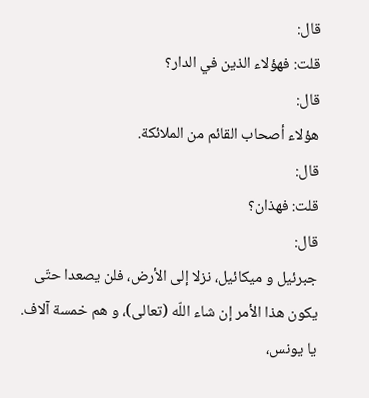قال:
قلت: فهؤلاء الذين في الدار؟
قال:
هؤلاء أصحاب القائم من الملائكة.
قال:
قلت: فهذان؟
قال:
جبرئيل و ميكائيل، نزلا إلى الأرض، فلن يصعدا حتّى يكون هذا الأمر إن شاء اللّه (تعالى)، و هم خمسة آلاف.
يا يونس،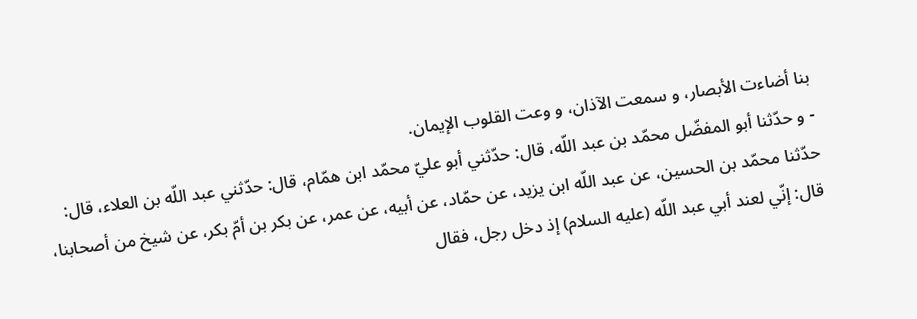بنا أضاءت الأبصار، و سمعت الآذان، و وعت القلوب الإيمان.
- و حدّثنا أبو المفضّل محمّد بن عبد اللّه، قال: حدّثني أبو عليّ محمّد ابن همّام، قال: حدّثني عبد اللّه بن العلاء، قال: حدّثنا محمّد بن الحسين، عن عبد اللّه ابن يزيد، عن حمّاد، عن أبيه، عن عمر، عن بكر بن أمّ بكر، عن شيخ من أصحابنا، قال: إنّي لعند أبي عبد اللّه (عليه السلام) إذ دخل رجل، فقال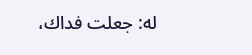له: جعلت فداك،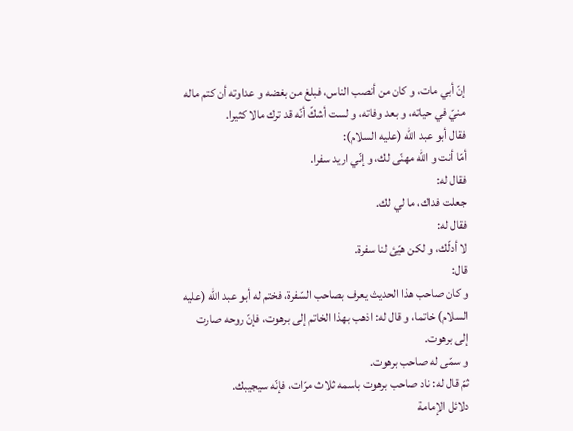إنّ أبي مات، و كان من أنصب الناس، فبلغ من بغضه و عداوته أن كتم ماله منيّ في حياته، و بعد وفاته، و لست أشكّ أنّه قد ترك مالا كثيرا.
فقال أبو عبد اللّه (عليه السلام):
أمّا أنت و اللّه مهنّى لك، و إنّي اريد سفرا.
فقال له:
جعلت فداك، ما لي لك.
فقال له:
لا أدلّك، و لكن هيّئ لنا سفرة.
قال:
و كان صاحب هذا الحديث يعرف بصاحب السّفرة، فختم له أبو عبد اللّه (عليه السلام) خاتما، و قال له: اذهب بهذا الخاتم إلى برهوت، فإنّ روحه صارت إلى برهوت.
و سمّى له صاحب برهوت.
ثمّ قال له: ناد صاحب برهوت باسمه ثلاث مرّات، فإنّه سيجيبك.
دلائل الإمامة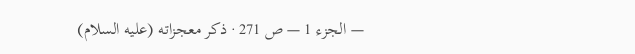— الجزء 1 — ص 271 · ذكر معجزاته (عليه السلام)